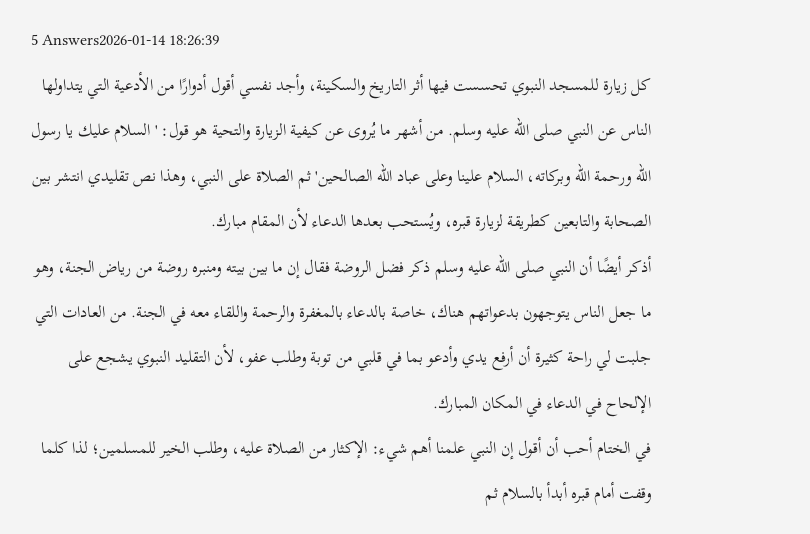5 Answers2026-01-14 18:26:39
كل زيارة للمسجد النبوي تحسست فيها أثر التاريخ والسكينة، وأجد نفسي أقول أدوارًا من الأدعية التي يتداولها الناس عن النبي صلى الله عليه وسلم. من أشهر ما يُروى عن كيفية الزيارة والتحية هو قول: 'السلام عليك يا رسول الله ورحمة الله وبركاته، السلام علينا وعلى عباد الله الصالحين' ثم الصلاة على النبي، وهذا نص تقليدي انتشر بين الصحابة والتابعين كطريقة لزيارة قبره، ويُستحب بعدها الدعاء لأن المقام مبارك.
أذكر أيضًا أن النبي صلى الله عليه وسلم ذكر فضل الروضة فقال إن ما بين بيته ومنبره روضة من رياض الجنة، وهو ما جعل الناس يتوجهون بدعواتهم هناك، خاصة بالدعاء بالمغفرة والرحمة واللقاء معه في الجنة. من العادات التي جلبت لي راحة كثيرة أن أرفع يدي وأدعو بما في قلبي من توبة وطلب عفو، لأن التقليد النبوي يشجع على الإلحاح في الدعاء في المكان المبارك.
في الختام أحب أن أقول إن النبي علمنا أهم شيء: الإكثار من الصلاة عليه، وطلب الخير للمسلمين؛ لذا كلما وقفت أمام قبره أبدأ بالسلام ثم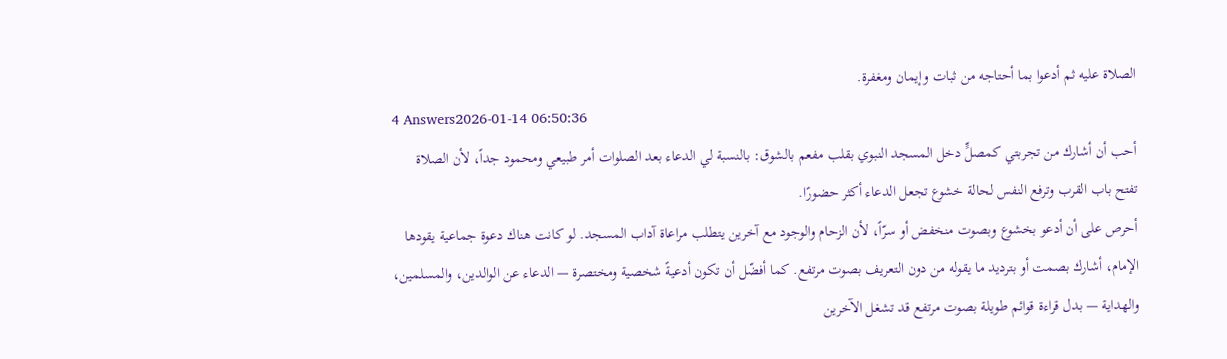الصلاة عليه ثم أدعوا بما أحتاجه من ثبات وإيمان ومغفرة.
4 Answers2026-01-14 06:50:36
أحب أن أشارك من تجربتي كمصلٍّ دخل المسجد النبوي بقلب مفعم بالشوق: بالنسبة لي الدعاء بعد الصلوات أمر طبيعي ومحمود جداً، لأن الصلاة تفتح باب القرب وترفع النفس لحالة خشوع تجعل الدعاء أكثر حضورًا.
أحرص على أن أدعو بخشوع وبصوت منخفض أو سرّاً، لأن الزحام والوجود مع آخرين يتطلب مراعاة آداب المسجد. لو كانت هناك دعوة جماعية يقودها الإمام، أشارك بصمت أو بترديد ما يقوله من دون التعريف بصوت مرتفع. كما أفضّل أن تكون أدعيةً شخصية ومختصرة — الدعاء عن الوالدين، والمسلمين، والهداية — بدل قراءة قوائم طويلة بصوت مرتفع قد تشغل الآخرين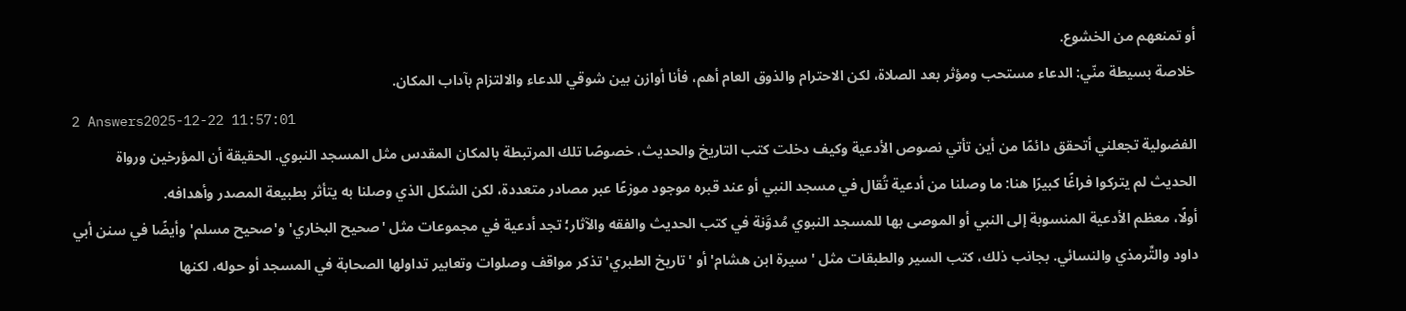أو تمنعهم من الخشوع.
خلاصة بسيطة منّي: الدعاء مستحب ومؤثر بعد الصلاة، لكن الاحترام والذوق العام أهم، فأنا أوازن بين شوقي للدعاء والالتزام بآداب المكان.
2 Answers2025-12-22 11:57:01
الفضولية تجعلني أتحقق دائمًا من أين تأتي نصوص الأدعية وكيف دخلت كتب التاريخ والحديث، خصوصًا تلك المرتبطة بالمكان المقدس مثل المسجد النبوي. الحقيقة أن المؤرخين ورواة الحديث لم يتركوا فراغًا كبيرًا هنا: ما وصلنا من أدعية تُقال في مسجد النبي أو عند قبره موجود موزعًا عبر مصادر متعددة، لكن الشكل الذي وصلنا به يتأثر بطبيعة المصدر وأهدافه.
أولًا، معظم الأدعية المنسوبة إلى النبي أو الموصى بها للمسجد النبوي مُدوَّنة في كتب الحديث والفقه والآثار؛ تجد أدعية في مجموعات مثل 'صحيح البخاري' و'صحيح مسلم' وأيضًا في سنن أبي داود والتِّرمذي والنسائي. بجانب ذلك، كتب السير والطبقات مثل 'سيرة ابن هشام' أو 'تاريخ الطبري' تذكر مواقف وصلوات وتعابير تداولها الصحابة في المسجد أو حوله، لكنها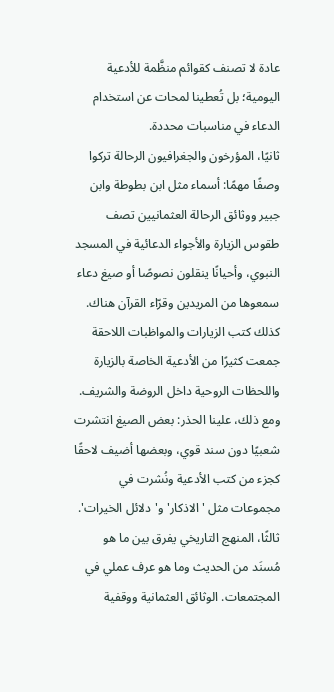عادة لا تصنف كقوائم منظَّمة للأدعية اليومية؛ بل تُعطينا لمحات عن استخدام الدعاء في مناسبات محددة.
ثانيًا، المؤرخون والجغرافيون الرحالة تركوا وصفًا مهمًا: أسماء مثل ابن بطوطة وابن جبير ووثائق الرحالة العثمانيين تصف طقوس الزيارة والأجواء الدعائية في المسجد النبوي، وأحيانًا ينقلون نصوصًا أو صيغ دعاء سمعوها من المريدين وقرّاء القرآن هناك. كذلك كتب الزيارات والمواظبات اللاحقة جمعت كثيرًا من الأدعية الخاصة بالزيارة واللحظات الروحية داخل الروضة والشريف. ومع ذلك، علينا الحذر: بعض الصيغ انتشرت شعبيًا دون سند قوي، وبعضها أضيف لاحقًا كجزء من كتب الأدعية ونُشرت في مجموعات مثل 'الاذكار' و'دلائل الخيرات'.
ثالثًا، المنهج التاريخي يفرق بين ما هو مُسنَد من الحديث وما هو عرف عملي في المجتمعات. الوثائق العثمانية ووقفية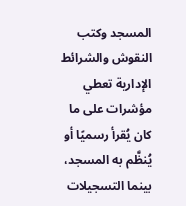المسجد وكتب النقوش والشرائط الإدارية تعطي مؤشرات على ما كان يُقرأ رسميًا أو يُنظَّم به المسجد، بينما التسجيلات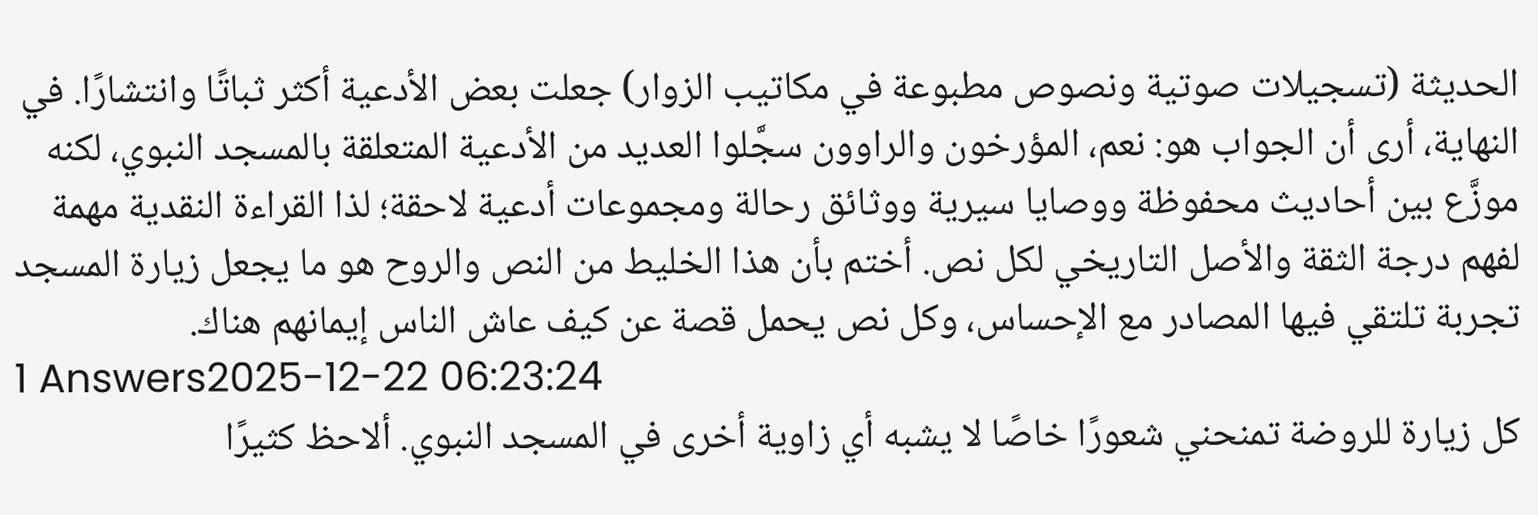الحديثة (تسجيلات صوتية ونصوص مطبوعة في مكاتيب الزوار) جعلت بعض الأدعية أكثر ثباتًا وانتشارًا. في النهاية، أرى أن الجواب هو: نعم، المؤرخون والراوون سجَّلوا العديد من الأدعية المتعلقة بالمسجد النبوي، لكنه موزَّع بين أحاديث محفوظة ووصايا سيرية ووثائق رحالة ومجموعات أدعية لاحقة؛ لذا القراءة النقدية مهمة لفهم درجة الثقة والأصل التاريخي لكل نص. أختم بأن هذا الخليط من النص والروح هو ما يجعل زيارة المسجد تجربة تلتقي فيها المصادر مع الإحساس، وكل نص يحمل قصة عن كيف عاش الناس إيمانهم هناك.
1 Answers2025-12-22 06:23:24
كل زيارة للروضة تمنحني شعورًا خاصًا لا يشبه أي زاوية أخرى في المسجد النبوي. ألاحظ كثيرًا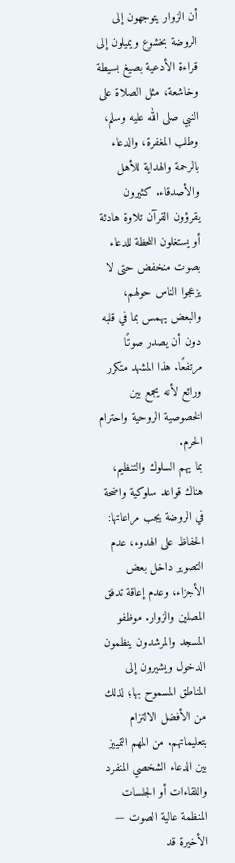أن الزوار يتوجهون إلى الروضة بخشوع ويميلون إلى قراءة الأدعية بصيغ بسيطة وخاشعة، مثل الصلاة على النبي صلى الله عليه وسلم، وطلب المغفرة، والدعاء بالرحمة والهداية للأهل والأصدقاء. كثيرون يقرؤون القرآن تلاوة هادئة أو يستغلون اللحظة للدعاء بصوت منخفض حتى لا يزعجوا الناس حولهم، والبعض يهمس بما في قلبه دون أن يصدر صوتًا مرتفعًا. هذا المشهد متكرر ورائع لأنه يجمع بين الخصوصية الروحية واحترام الحرم.
بما يهم السلوك والتنظيم، هناك قواعد سلوكية واضحة في الروضة يجب مراعاتها: الحفاظ على الهدوء، عدم التصوير داخل بعض الأجزاء، وعدم إعاقة تدفق المصلين والزوار. موظفو المسجد والمرشدون ينظمون الدخول ويشيرون إلى المناطق المسموح بها؛ لذلك من الأفضل الالتزام بتعليماتهم. من المهم التمييز بين الدعاء الشخصي المنفرد واللقاءات أو الجلسات المنظمة عالية الصوت — الأخيرة قد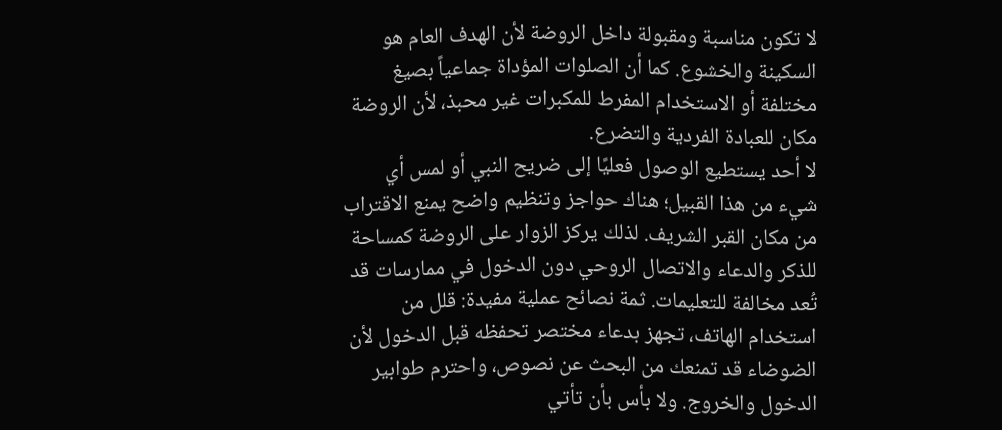لا تكون مناسبة ومقبولة داخل الروضة لأن الهدف العام هو السكينة والخشوع. كما أن الصلوات المؤداة جماعياً بصيغ مختلفة أو الاستخدام المفرط للمكبرات غير محبذ، لأن الروضة مكان للعبادة الفردية والتضرع.
لا أحد يستطيع الوصول فعليًا إلى ضريح النبي أو لمس أي شيء من هذا القبيل؛ هناك حواجز وتنظيم واضح يمنع الاقتراب من مكان القبر الشريف. لذلك يركز الزوار على الروضة كمساحة للذكر والدعاء والاتصال الروحي دون الدخول في ممارسات قد تُعد مخالفة للتعليمات. ثمة نصائح عملية مفيدة: قلل من استخدام الهاتف، تجهز بدعاء مختصر تحفظه قبل الدخول لأن الضوضاء قد تمنعك من البحث عن نصوص، واحترم طوابير الدخول والخروج. ولا بأس بأن تأتي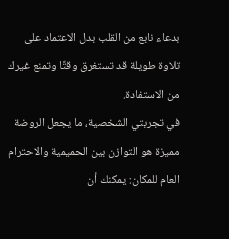بدعاء نابع من القلب بدل الاعتماد على تلاوة طويلة قد تستغرق وقتًا وتمنع غيرك من الاستفادة.
في تجربتي الشخصية، ما يجعل الروضة مميزة هو التوازن بين الحميمية والاحترام العام للمكان: يمكنك أن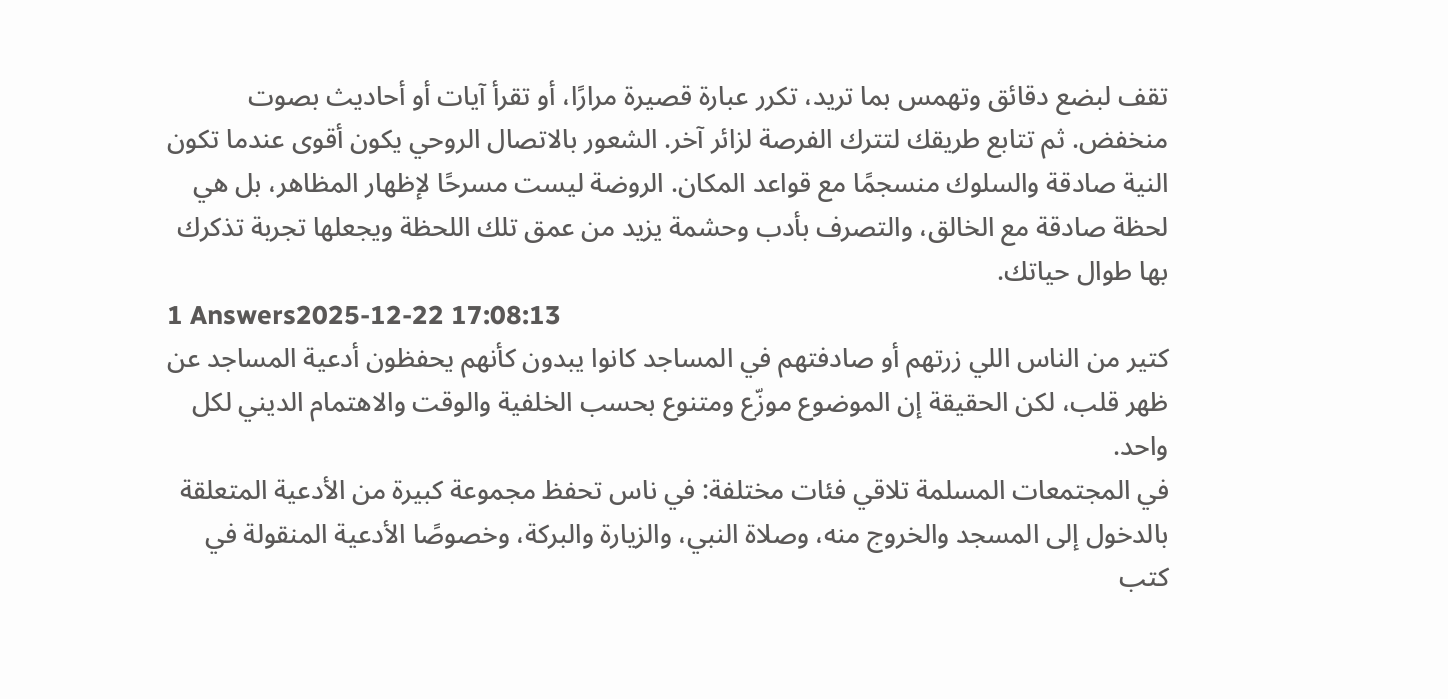تقف لبضع دقائق وتهمس بما تريد، تكرر عبارة قصيرة مرارًا، أو تقرأ آيات أو أحاديث بصوت منخفض. ثم تتابع طريقك لتترك الفرصة لزائر آخر. الشعور بالاتصال الروحي يكون أقوى عندما تكون النية صادقة والسلوك منسجمًا مع قواعد المكان. الروضة ليست مسرحًا لإظهار المظاهر، بل هي لحظة صادقة مع الخالق، والتصرف بأدب وحشمة يزيد من عمق تلك اللحظة ويجعلها تجربة تذكرك بها طوال حياتك.
1 Answers2025-12-22 17:08:13
كتير من الناس اللي زرتهم أو صادفتهم في المساجد كانوا يبدون كأنهم يحفظون أدعية المساجد عن ظهر قلب، لكن الحقيقة إن الموضوع موزّع ومتنوع بحسب الخلفية والوقت والاهتمام الديني لكل واحد.
في المجتمعات المسلمة تلاقي فئات مختلفة: في ناس تحفظ مجموعة كبيرة من الأدعية المتعلقة بالدخول إلى المسجد والخروج منه، وصلاة النبي، والزيارة والبركة، وخصوصًا الأدعية المنقولة في كتب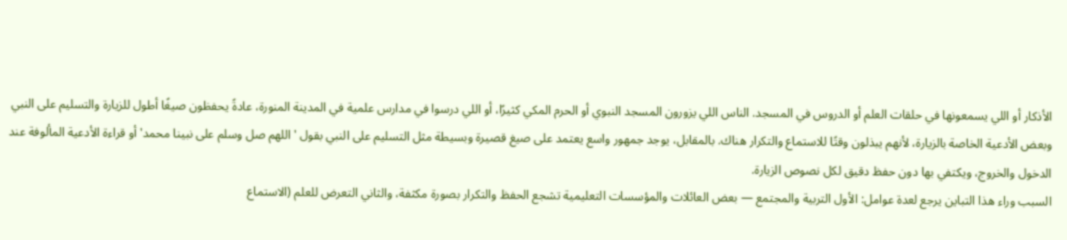الأذكار أو اللي يسمعونها في حلقات العلم أو الدروس في المسجد. الناس اللي يزورون المسجد النبوي أو الحرم المكي كثيرًا، أو اللي درسوا في مدارس علمية في المدينة المنورة، عادةً يحفظون صيغًا أطول للزيارة والتسليم على النبي وبعض الأدعية الخاصة بالزيارة، لأنهم يبذلون وقتًا للاستماع والتكرار هناك. بالمقابل، يوجد جمهور واسع يعتمد على صيغ قصيرة وبسيطة مثل التسليم على النبي بقول 'اللهم صل وسلم على نبينا محمد' أو قراءة الأدعية المألوفة عند الدخول والخروج، ويكتفي بها دون حفظ دقيق لكل نصوص الزيارة.
السبب وراء هذا التباين يرجع لعدة عوامل: الأول التربية والمجتمع — بعض العائلات والمؤسسات التعليمية تشجع الحفظ والتكرار بصورة مكثفة، والثاني التعرض للعلم (الاستماع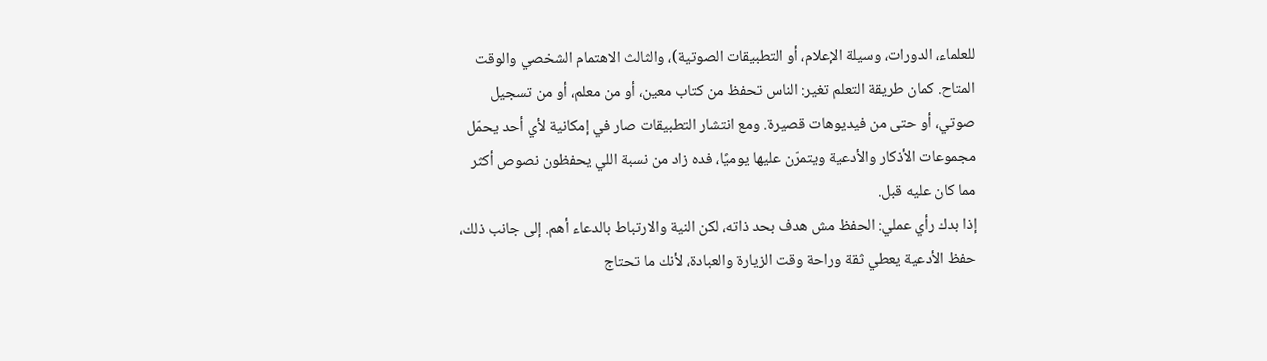للعلماء، الدورات، وسيلة الإعلام، أو التطبيقات الصوتية)، والثالث الاهتمام الشخصي والوقت المتاح. كمان طريقة التعلم تغير: الناس تحفظ من كتاب معين، أو من معلم، أو من تسجيل صوتي، أو حتى من فيديوهات قصيرة. ومع انتشار التطبيقات صار في إمكانية لأي أحد يحمّل مجموعات الأذكار والأدعية ويتمرّن عليها يوميًا، فده زاد من نسبة اللي يحفظون نصوص أكثر مما كان عليه قبل.
إذا بدك رأي عملي: الحفظ مش هدف بحد ذاته، لكن النية والارتباط بالدعاء أهم. إلى جانب ذلك، حفظ الأدعية يعطي ثقة وراحة وقت الزيارة والعبادة، لأنك ما تحتاج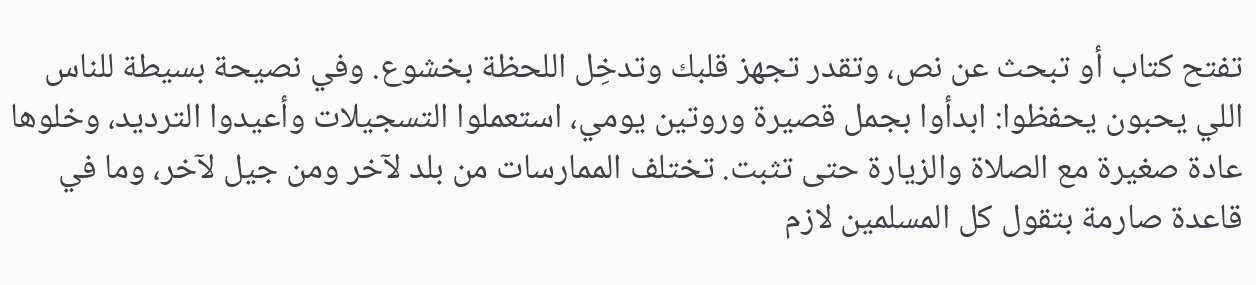تفتح كتاب أو تبحث عن نص، وتقدر تجهز قلبك وتدخِل اللحظة بخشوع. وفي نصيحة بسيطة للناس اللي يحبون يحفظوا: ابدأوا بجمل قصيرة وروتين يومي، استعملوا التسجيلات وأعيدوا الترديد، وخلوها عادة صغيرة مع الصلاة والزيارة حتى تثبت. تختلف الممارسات من بلد لآخر ومن جيل لآخر، وما في قاعدة صارمة بتقول كل المسلمين لازم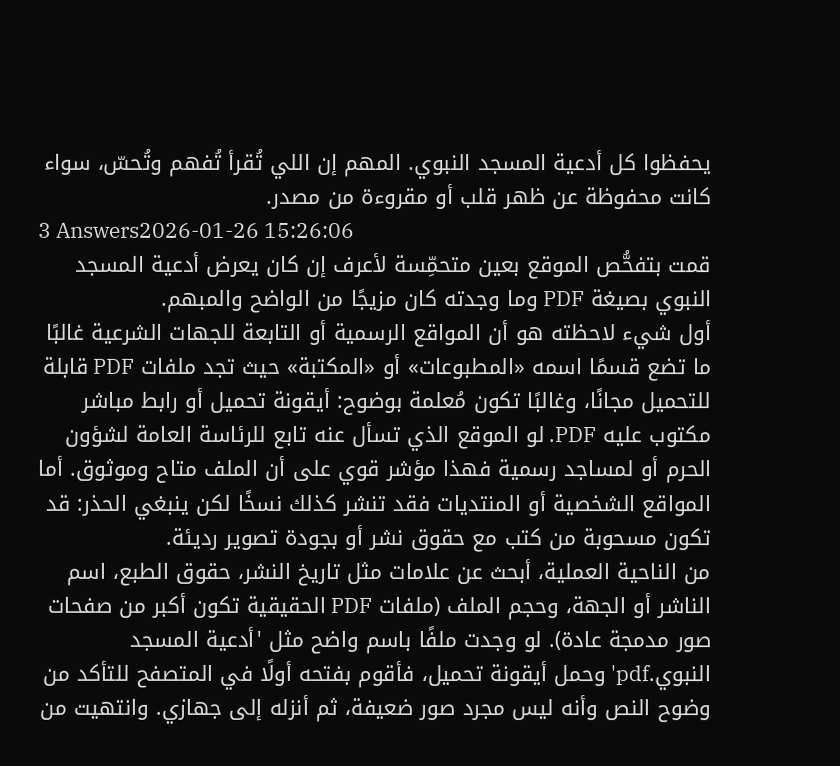يحفظوا كل أدعية المسجد النبوي. المهم إن اللي تُقرأ تُفهم وتُحسّ، سواء كانت محفوظة عن ظهر قلب أو مقروءة من مصدر.
3 Answers2026-01-26 15:26:06
قمت بتفحُّص الموقع بعين متحمِّسة لأعرف إن كان يعرض أدعية المسجد النبوي بصيغة PDF وما وجدته كان مزيجًا من الواضح والمبهم.
أول شيء لاحظته هو أن المواقع الرسمية أو التابعة للجهات الشرعية غالبًا ما تضع قسمًا اسمه «المطبوعات» أو «المكتبة» حيث تجد ملفات PDF قابلة للتحميل مجانًا، وغالبًا تكون مُعلمة بوضوح: أيقونة تحميل أو رابط مباشر مكتوب عليه PDF. لو الموقع الذي تسأل عنه تابع للرئاسة العامة لشؤون الحرم أو لمساجد رسمية فهذا مؤشر قوي على أن الملف متاح وموثوق. أما المواقع الشخصية أو المنتديات فقد تنشر كذلك نسخًا لكن ينبغي الحذر: قد تكون مسحوبة من كتب مع حقوق نشر أو بجودة تصوير رديئة.
من الناحية العملية، أبحث عن علامات مثل تاريخ النشر، حقوق الطبع، اسم الناشر أو الجهة، وحجم الملف (ملفات PDF الحقيقية تكون أكبر من صفحات صور مدمجة عادة). لو وجدت ملفًا باسم واضح مثل 'أدعية المسجد النبوي.pdf' وحمل أيقونة تحميل، فأقوم بفتحه أولًا في المتصفح للتأكد من وضوح النص وأنه ليس مجرد صور ضعيفة، ثم أنزله إلى جهازي. وانتهيت من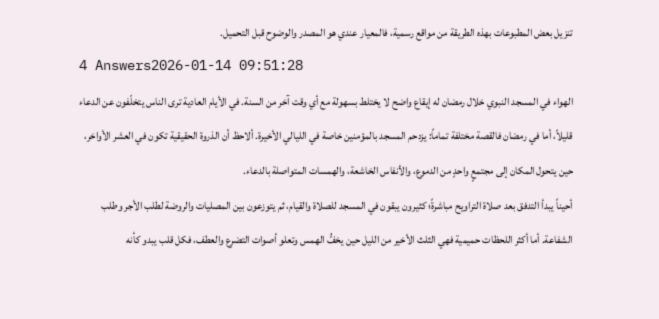تنزيل بعض المطبوعات بهذه الطريقة من مواقع رسمية، فالمعيار عندي هو المصدر والوضوح قبل التحميل.
4 Answers2026-01-14 09:51:28
الهواء في المسجد النبوي خلال رمضان له إيقاع واضح لا يختلط بسهولة مع أي وقت آخر من السنة. في الأيام العادية ترى الناس يتخلّفون عن الدعاء قليلاً، أما في رمضان فالقصة مختلفة تماماً: يزدحم المسجد بالمؤمنين خاصة في الليالي الأخيرة. ألاحظ أن الذروة الحقيقية تكون في العشر الأواخر، حين يتحول المكان إلى مجتمعٍ واحدٍ من الدموع، والأنفاس الخاشعة، والهمسات المتواصلة بالدعاء.
أحيناً يبدأ التدفق بعد صلاة التراويح مباشرةً؛ كثيرون يبقون في المسجد للصلاة والقيام، ثم يتوزعون بين المصليات والروضة لطلب الأجر وطلب الشفاعة. أما أكثر اللحظات حميمية فهي الثلث الأخير من الليل حين يخفُّ الهمس وتعلو أصوات التضرع والعطف، فكل قلب يبدو كأنه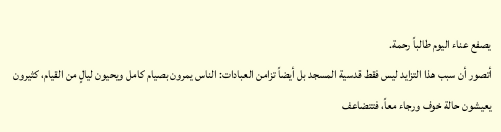يصفع عناء اليوم طالباً رحمة.
أتصور أن سبب هذا التزايد ليس فقط قدسية المسجد بل أيضاً تزامن العبادات: الناس يمرون بصيام كامل ويحيون ليالٍ من القيام، كثيرون يعيشون حالة خوف ورجاء معاً، فتتضاعف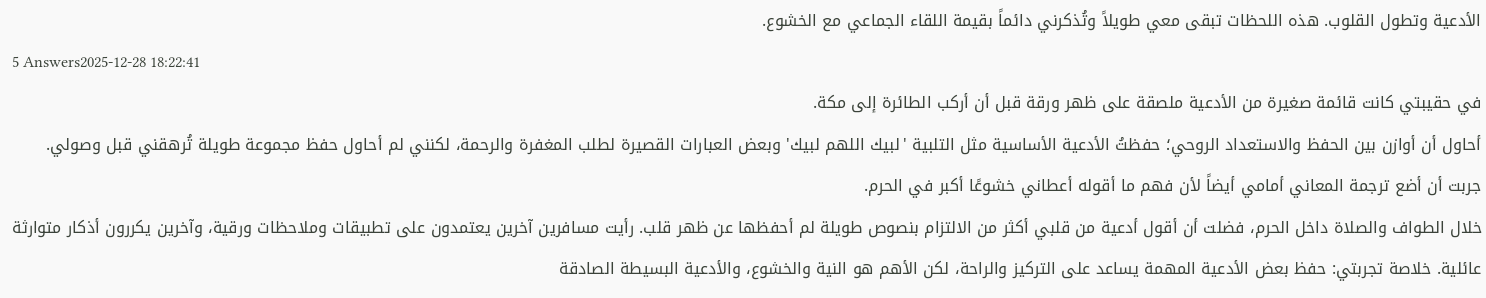الأدعية وتطول القلوب. هذه اللحظات تبقى معي طويلاً وتُذكرني دائماً بقيمة اللقاء الجماعي مع الخشوع.
5 Answers2025-12-28 18:22:41
في حقيبتي كانت قائمة صغيرة من الأدعية ملصقة على ظهر ورقة قبل أن أركب الطائرة إلى مكة.
أحاول أن أوازن بين الحفظ والاستعداد الروحي؛ حفظتُ الأدعية الأساسية مثل التلبية 'لبيك اللهم لبيك' وبعض العبارات القصيرة لطلب المغفرة والرحمة، لكنني لم أحاول حفظ مجموعة طويلة تُرهقني قبل وصولي. جربت أن أضع ترجمة المعاني أمامي أيضاً لأن فهم ما أقوله أعطاني خشوعًا أكبر في الحرم.
خلال الطواف والصلاة داخل الحرم، فضلت أن أقول أدعية من قلبي أكثر من الالتزام بنصوص طويلة لم أحفظها عن ظهر قلب. رأيت مسافرين آخرين يعتمدون على تطبيقات وملاحظات ورقية، وآخرين يكررون أذكار متوارثة عائلية. خلاصة تجربتي: حفظ بعض الأدعية المهمة يساعد على التركيز والراحة، لكن الأهم هو النية والخشوع، والأدعية البسيطة الصادقة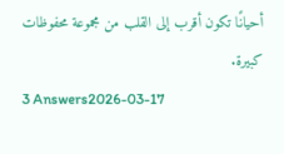أحيانًا تكون أقرب إلى القلب من مجموعة محفوظات كبيرة.
3 Answers2026-03-17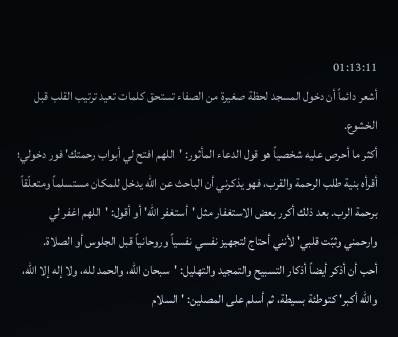01:13:11
أشعر دائماً أن دخول المسجد لحظة صغيرة من الصفاء تستحق كلمات تعيد ترتيب القلب قبل الخشوع.
أكثر ما أحرص عليه شخصياً هو قول الدعاء المأثور: 'اللهم افتح لي أبواب رحمتك' فور دخولي؛ أقرأه بنية طلب الرحمة والقرب، فهو يذكرني أن الباحث عن الله يدخل للمكان مستسلماً ومتعلّقاً برحمة الرب. بعد ذلك أكرر بعض الاستغفار مثل 'أستغفر الله' أو أقول: 'اللهم اغفر لي وارحمني وثبّت قلبي' لأنني أحتاج لتجهيز نفسي نفسياً وروحانياً قبل الجلوس أو الصلاة.
أحب أن أذكر أيضاً أذكار التسبيح والتمجيد والتهليل: 'سبحان الله، والحمد لله، ولا إله إلا الله، والله أكبر' كتوطئة بسيطة، ثم أسلم على المصلين: 'السلام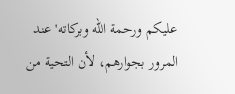عليكم ورحمة الله وبركاته' عند المرور بجوارهم، لأن التحية من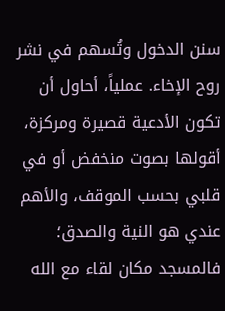سنن الدخول وتُسهم في نشر روح الإخاء. عملياً، أحاول أن تكون الأدعية قصيرة ومركزة، أقولها بصوت منخفض أو في قلبي بحسب الموقف، والأهم عندي هو النية والصدق؛ فالمسجد مكان لقاء مع الله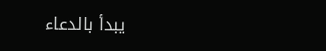يبدأ بالدعاء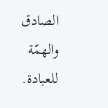الصادق والهمّة للعبادة.